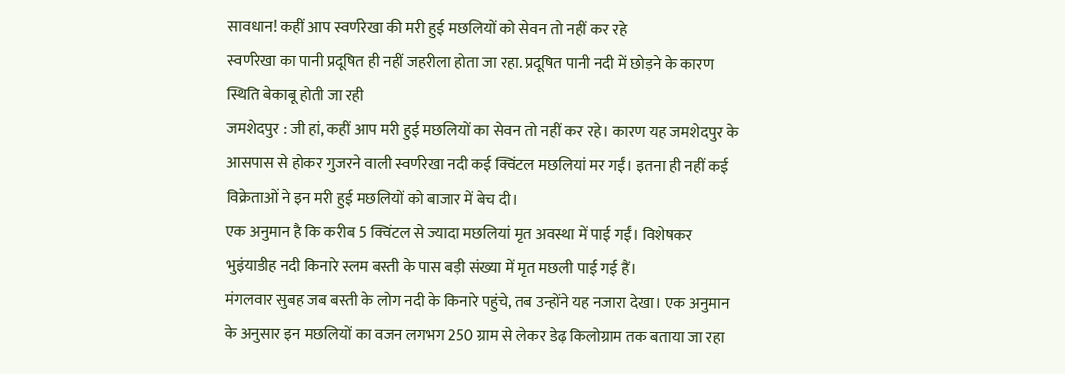सावधान! कहीं आप स्वर्णरेखा की मरी हुई मछलियों को सेवन तो नहीं कर रहे
स्वर्णरेखा का पानी प्रदूषित ही नहीं जहरीला होता जा रहा. प्रदूषित पानी नदी में छोड़ने के कारण स्थिति बेकाबू होती जा रही
जमशेदपुर : जी हां, कहीं आप मरी हुई मछलियों का सेवन तो नहीं कर रहे। कारण यह जमशेदपुर के आसपास से होकर गुजरने वाली स्वर्णरेखा नदी कई क्विंटल मछलियां मर गईं। इतना ही नहीं कई विक्रेताओं ने इन मरी हुई मछलियों को बाजार में बेच दी।
एक अनुमान है कि करीब 5 क्विंटल से ज्यादा मछलियां मृत अवस्था में पाई गईं। विशेषकर भुइंयाडीह नदी किनारे स्लम बस्ती के पास बड़ी संख्या में मृत मछली पाई गई हैं।
मंगलवार सुबह जब बस्ती के लोग नदी के किनारे पहुंचे, तब उन्होंने यह नजारा देखा। एक अनुमान के अनुसार इन मछलियों का वजन लगभग 250 ग्राम से लेकर डेढ़ किलोग्राम तक बताया जा रहा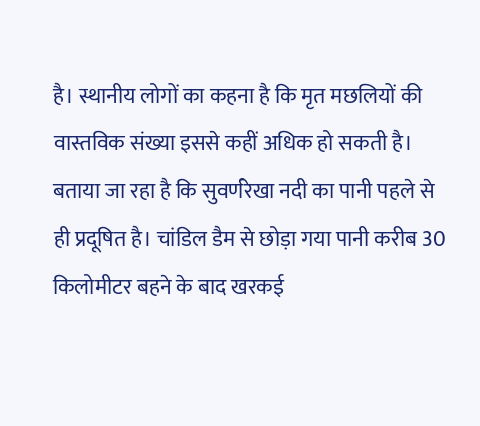है। स्थानीय लोगों का कहना है कि मृत मछलियों की वास्तविक संख्या इससे कहीं अधिक हो सकती है।
बताया जा रहा है कि सुवर्णरेखा नदी का पानी पहले से ही प्रदूषित है। चांडिल डैम से छोड़ा गया पानी करीब 30 किलोमीटर बहने के बाद खरकई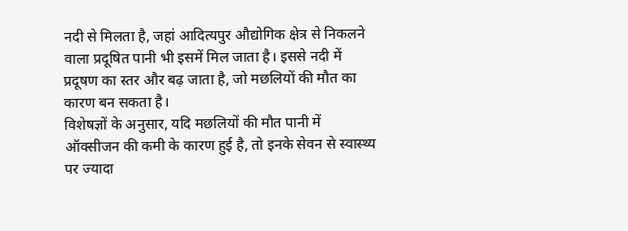नदी से मिलता है, जहां आदित्यपुर औद्योगिक क्षेत्र से निकलने वाला प्रदूषित पानी भी इसमें मिल जाता है। इससे नदी में प्रदूषण का स्तर और बढ़ जाता है, जो मछलियों की मौत का कारण बन सकता है।
विशेषज्ञों के अनुसार, यदि मछलियों की मौत पानी में ऑक्सीजन की कमी के कारण हुई है, तो इनके सेवन से स्वास्थ्य पर ज्यादा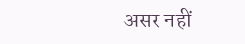असर नहीं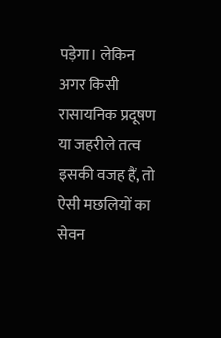पड़ेगा। लेकिन अगर किसी रासायनिक प्रदूषण या जहरीले तत्व इसकी वजह हैं, तो ऐसी मछलियों का सेवन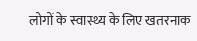लोगों के स्वास्थ्य के लिए खतरनाक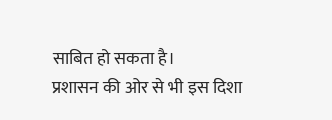साबित हो सकता है।
प्रशासन की ओर से भी इस दिशा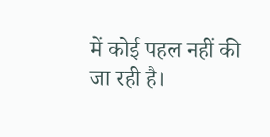में कोई पहल नहीं की जा रही है।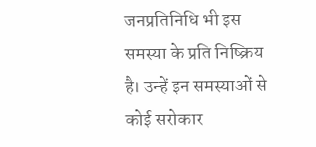जनप्रतिनिधि भी इस समस्या के प्रति निष्क्रिय है। उन्हें इन समस्याओं से कोई सरोकार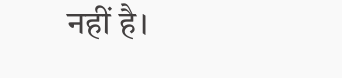नहीं है।